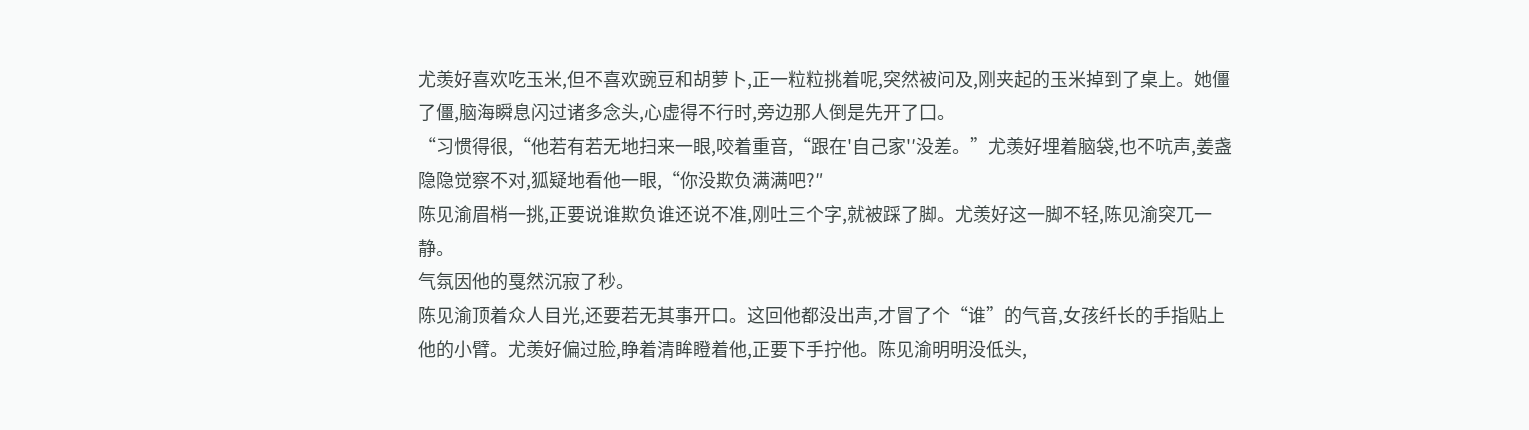尤羡好喜欢吃玉米,但不喜欢豌豆和胡萝卜,正一粒粒挑着呢,突然被问及,刚夹起的玉米掉到了桌上。她僵了僵,脑海瞬息闪过诸多念头,心虚得不行时,旁边那人倒是先开了囗。
“习惯得很,“他若有若无地扫来一眼,咬着重音,“跟在'自己家'′没差。”尤羡好埋着脑袋,也不吭声,姜盏隐隐觉察不对,狐疑地看他一眼,“你没欺负满满吧?″
陈见渝眉梢一挑,正要说谁欺负谁还说不准,刚吐三个字,就被踩了脚。尤羡好这一脚不轻,陈见渝突兀一静。
气氛因他的戛然沉寂了秒。
陈见渝顶着众人目光,还要若无其事开口。这回他都没出声,才冒了个“谁”的气音,女孩纤长的手指贴上他的小臂。尤羡好偏过脸,睁着清眸瞪着他,正要下手拧他。陈见渝明明没低头,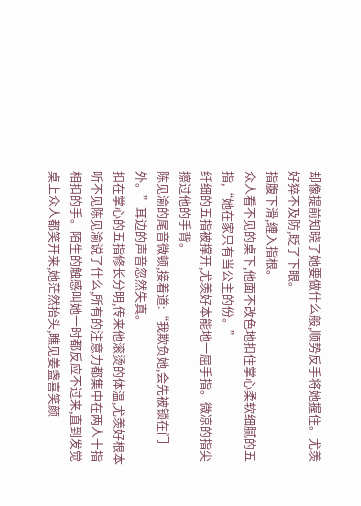却像提前知晓了她要做什么般,顺势反手将她握住。尤羡好猝不及防,眨了下眼。
指腹下滑,缠入指根。
众人看不见的桌下,他面不改色地扣住掌心柔软细腻的五指,“她在家只有当公主的份。”
纤细的五指被撑开,尤羡好本能地一屈手指。微凉的指尖擦过他的手背。
陈见渝的尾音微顿,接着道:“我欺负她,会先被锁在门外。”耳边的声音忽然失真。
扣在掌心的五指修长分明,传来他滚烫的体温,尤羡好根本听不见陈见渝说了什么,所有的注意力都集中在两人十指相扣的手。陌生的触感叫她一时都反应不过来,直到发觉桌上众人都笑开来,她茫然抬头,瞧见姜盏喜笑颜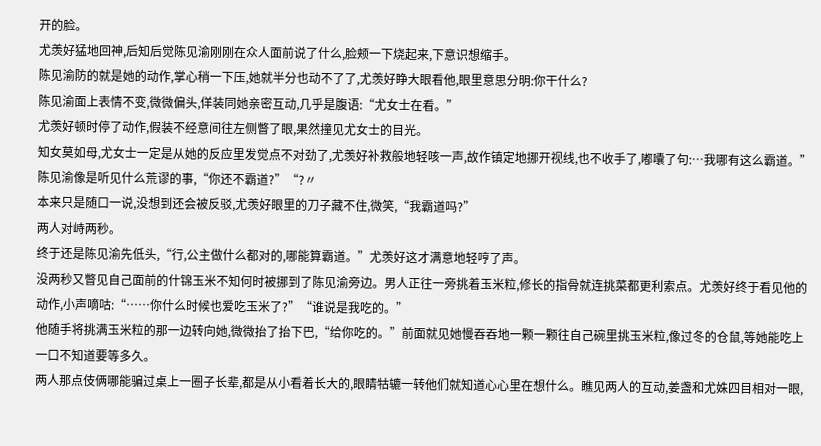开的脸。
尤羡好猛地回神,后知后觉陈见渝刚刚在众人面前说了什么,脸颊一下烧起来,下意识想缩手。
陈见渝防的就是她的动作,掌心稍一下压,她就半分也动不了了,尤羡好睁大眼看他,眼里意思分明:你干什么?
陈见渝面上表情不变,微微偏头,佯装同她亲密互动,几乎是腹语:“尤女士在看。”
尤羡好顿时停了动作,假装不经意间往左侧瞥了眼,果然撞见尤女士的目光。
知女莫如母,尤女士一定是从她的反应里发觉点不对劲了,尤羡好补救般地轻咳一声,故作镇定地挪开视线,也不收手了,嘟囔了句:…我哪有这么霸道。”
陈见渝像是听见什么荒谬的事,“你还不霸道?”“?〃
本来只是随口一说,没想到还会被反驳,尤羡好眼里的刀子藏不住,微笑,“我霸道吗?”
两人对峙两秒。
终于还是陈见渝先低头,“行,公主做什么都对的,哪能算霸道。”尤羡好这才满意地轻哼了声。
没两秒又瞥见自己面前的什锦玉米不知何时被挪到了陈见渝旁边。男人正往一旁挑着玉米粒,修长的指骨就连挑菜都更利索点。尤羡好终于看见他的动作,小声嘀咕:“……你什么时候也爱吃玉米了?”“谁说是我吃的。”
他随手将挑满玉米粒的那一边转向她,微微抬了抬下巴,“给你吃的。”前面就见她慢吞吞地一颗一颗往自己碗里挑玉米粒,像过冬的仓鼠,等她能吃上一口不知道要等多久。
两人那点伎俩哪能骗过桌上一圈子长辈,都是从小看着长大的,眼睛牯辘一转他们就知道心心里在想什么。瞧见两人的互动,姜盏和尤姝四目相对一眼,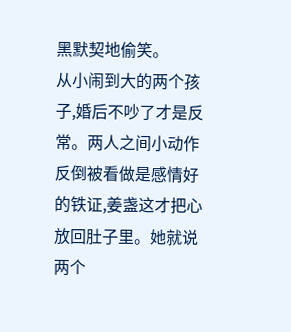黑默契地偷笑。
从小闹到大的两个孩子,婚后不吵了才是反常。两人之间小动作反倒被看做是感情好的铁证,姜盏这才把心放回肚子里。她就说两个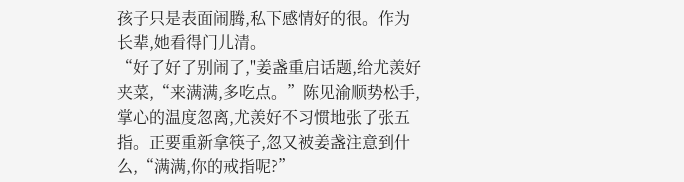孩子只是表面闹腾,私下感情好的很。作为长辈,她看得门儿清。
“好了好了别闹了,"姜盏重启话题,给尤羡好夹菜,“来满满,多吃点。”陈见渝顺势松手,掌心的温度忽离,尤羡好不习惯地张了张五指。正要重新拿筷子,忽又被姜盏注意到什么,“满满,你的戒指呢?”